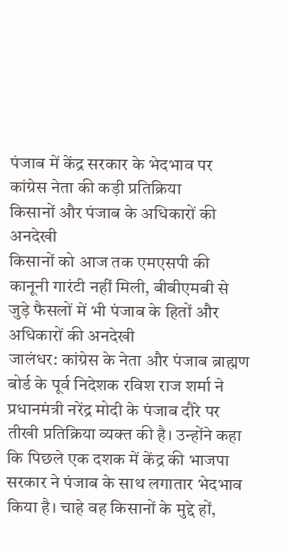पंजाब में केंद्र सरकार के भेदभाव पर कांग्रेस नेता की कड़ी प्रतिक्रिया
किसानों और पंजाब के अधिकारों की अनदेखी
किसानों को आज तक एमएसपी की कानूनी गारंटी नहीं मिली, बीबीएमबी से जुड़े फैसलों में भी पंजाब के हितों और अधिकारों की अनदेखी
जालंधर: कांग्रेस के नेता और पंजाब ब्राह्मण बोर्ड के पूर्व निदेशक रविश राज शर्मा ने प्रधानमंत्री नरेंद्र मोदी के पंजाब दौरे पर तीखी प्रतिक्रिया व्यक्त की है। उन्होंने कहा कि पिछले एक दशक में केंद्र की भाजपा सरकार ने पंजाब के साथ लगातार भेदभाव किया है। चाहे वह किसानों के मुद्दे हों,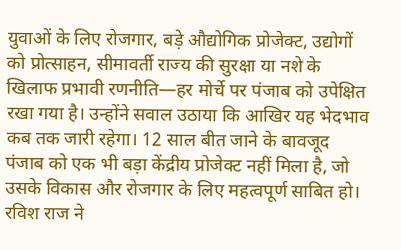युवाओं के लिए रोजगार, बड़े औद्योगिक प्रोजेक्ट, उद्योगों को प्रोत्साहन, सीमावर्ती राज्य की सुरक्षा या नशे के खिलाफ प्रभावी रणनीति—हर मोर्चे पर पंजाब को उपेक्षित रखा गया है। उन्होंने सवाल उठाया कि आखिर यह भेदभाव कब तक जारी रहेगा। 12 साल बीत जाने के बावजूद पंजाब को एक भी बड़ा केंद्रीय प्रोजेक्ट नहीं मिला है, जो उसके विकास और रोजगार के लिए महत्वपूर्ण साबित हो।
रविश राज ने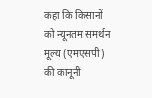कहा कि किसानों को न्यूनतम समर्थन मूल्य (एमएसपी) की कानूनी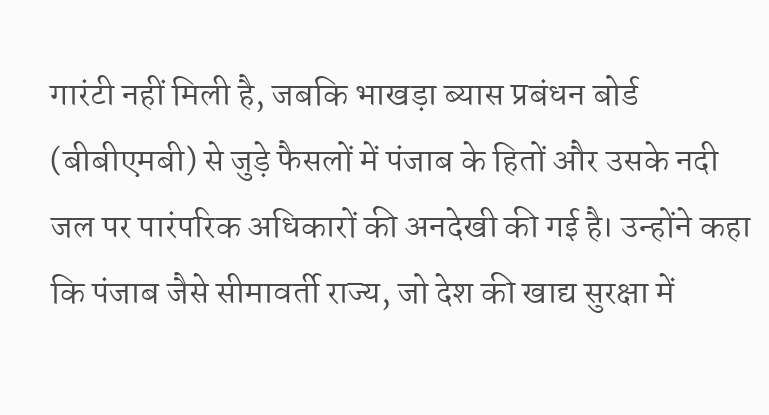गारंटी नहीं मिली है, जबकि भाखड़ा ब्यास प्रबंधन बोर्ड (बीबीएमबी) से जुड़े फैसलों में पंजाब के हितों और उसके नदी जल पर पारंपरिक अधिकारों की अनदेखी की गई है। उन्होंने कहा कि पंजाब जैसे सीमावर्ती राज्य, जो देश की खाद्य सुरक्षा में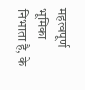महत्वपूर्ण भूमिका निभाता है, के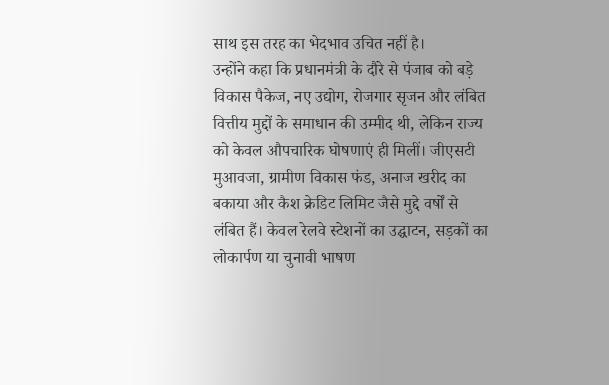साथ इस तरह का भेदभाव उचित नहीं है।
उन्होंने कहा कि प्रधानमंत्री के दौरे से पंजाब को बड़े विकास पैकेज, नए उद्योग, रोजगार सृजन और लंबित वित्तीय मुद्दों के समाधान की उम्मीद थी, लेकिन राज्य को केवल औपचारिक घोषणाएं ही मिलीं। जीएसटी मुआवजा, ग्रामीण विकास फंड, अनाज खरीद का बकाया और कैश क्रेडिट लिमिट जैसे मुद्दे वर्षों से लंबित हैं। केवल रेलवे स्टेशनों का उद्घाटन, सड़कों का लोकार्पण या चुनावी भाषण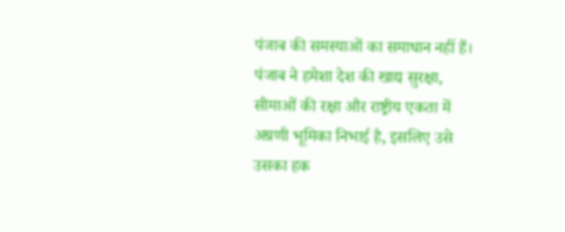पंजाब की समस्याओं का समाधान नहीं हैं। पंजाब ने हमेशा देश की खाद्य सुरक्षा, सीमाओं की रक्षा और राष्ट्रीय एकता में अग्रणी भूमिका निभाई है, इसलिए उसे उसका हक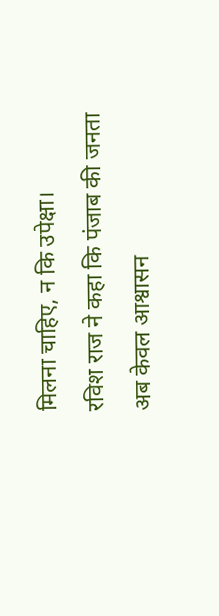मिलना चाहिए, न कि उपेक्षा।
रविश राज ने कहा कि पंजाब की जनता अब केवल आश्वासन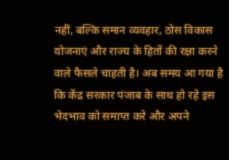नहीं, बल्कि समान व्यवहार, ठोस विकास योजनाएं और राज्य के हितों की रक्षा करने वाले फैसले चाहती है। अब समय आ गया है कि केंद्र सरकार पंजाब के साथ हो रहे इस भेदभाव को समाप्त करे और अपने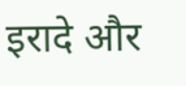इरादे और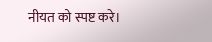नीयत को स्पष्ट करे।